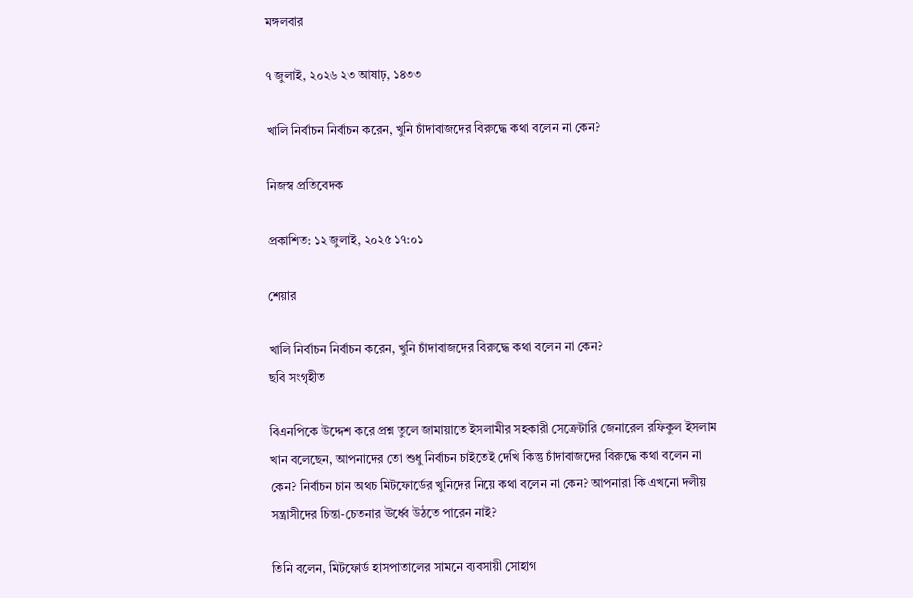মঙ্গলবার

৭ জুলাই, ২০২৬ ২৩ আষাঢ়, ১৪৩৩

খালি নির্বাচন নির্বাচন করেন, খুনি চাঁদাবাজদের বিরুদ্ধে কথা বলেন না কেন?

নিজস্ব প্রতিবেদক

প্রকাশিত: ১২ জুলাই, ২০২৫ ১৭:০১

শেয়ার

খালি নির্বাচন নির্বাচন করেন, খুনি চাঁদাবাজদের বিরুদ্ধে কথা বলেন না কেন?
ছবি সংগৃহীত

বিএনপিকে উদ্দেশ করে প্রশ্ন তুলে জামায়াতে ইসলামীর সহকারী সেক্রেটারি জেনারেল রফিকুল ইসলাম খান বলেছেন, আপনাদের তো শুধু নির্বাচন চাইতেই দেখি কিন্তু চাঁদাবাজদের বিরুদ্ধে কথা বলেন না কেন? নির্বাচন চান অথচ মিটফোর্ডের খুনিদের নিয়ে কথা বলেন না কেন? আপনারা কি এখনো দলীয় সন্ত্রাসীদের চিন্তা-চেতনার ঊর্ধ্বে উঠতে পারেন নাই?

তিনি বলেন, মিটফোর্ড হাসপাতালের সামনে ব্যবসায়ী সোহাগ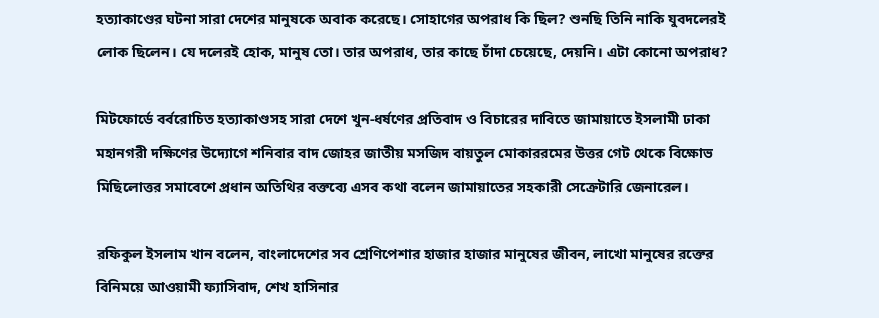হত্যাকাণ্ডের ঘটনা সারা দেশের মানুষকে অবাক করেছে। সোহাগের অপরাধ কি ছিল? শুনছি তিনি নাকি যুবদলেরই লোক ছিলেন। যে দলেরই হোক, মানুষ তো। তার অপরাধ, তার কাছে চাঁদা চেয়েছে, দেয়নি। এটা কোনো অপরাধ?

মিটফোর্ডে বর্বরোচিত হত্যাকাণ্ডসহ সারা দেশে খুন-ধর্ষণের প্রতিবাদ ও বিচারের দাবিতে জামায়াতে ইসলামী ঢাকা মহানগরী দক্ষিণের উদ্যোগে শনিবার বাদ জোহর জাতীয় মসজিদ বায়তুল মোকাররমের উত্তর গেট থেকে বিক্ষোভ মিছিলোত্তর সমাবেশে প্রধান অতিথির বক্তব্যে এসব কথা বলেন জামায়াতের সহকারী সেক্রেটারি জেনারেল।

রফিকুল ইসলাম খান বলেন, বাংলাদেশের সব শ্রেণিপেশার হাজার হাজার মানুষের জীবন, লাখো মানুষের রক্তের বিনিময়ে আওয়ামী ফ্যাসিবাদ, শেখ হাসিনার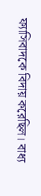ফ্যাসিবাদকে বিদায় করেছিল। বাধ্য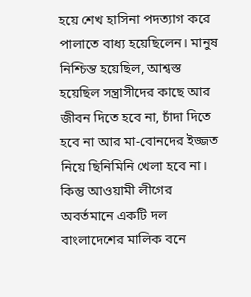হয়ে শেখ হাসিনা পদত্যাগ করে পালাতে বাধ্য হয়েছিলেন। মানুষ নিশ্চিন্ত হয়েছিল, আশ্বস্ত হয়েছিল সন্ত্রাসীদের কাছে আর জীবন দিতে হবে না, চাঁদা দিতে হবে না আর মা-বোনদের ইজ্জত নিয়ে ছিনিমিনি খেলা হবে না। কিন্তু আওয়ামী লীগের অবর্তমানে একটি দল বাংলাদেশের মালিক বনে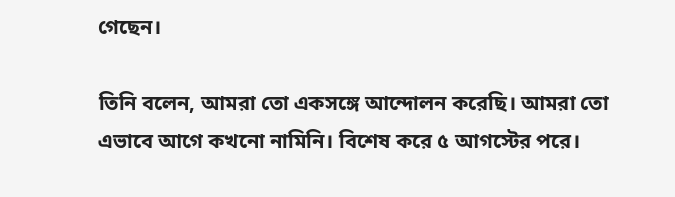গেছেন।

তিনি বলেন, আমরা তো একসঙ্গে আন্দোলন করেছি। আমরা তো এভাবে আগে কখনো নামিনি। বিশেষ করে ৫ আগস্টের পরে।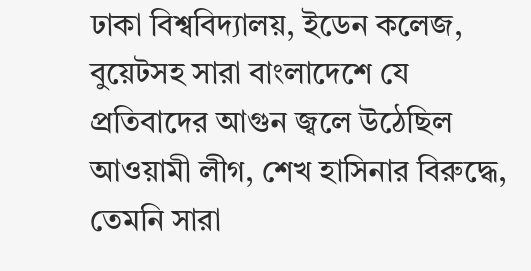ঢাকা বিশ্ববিদ্যালয়, ইডেন কলেজ, বুয়েটসহ সারা বাংলাদেশে যে প্রতিবাদের আগুন জ্বলে উঠেছিল আওয়ামী লীগ, শেখ হাসিনার বিরুদ্ধে, তেমনি সারা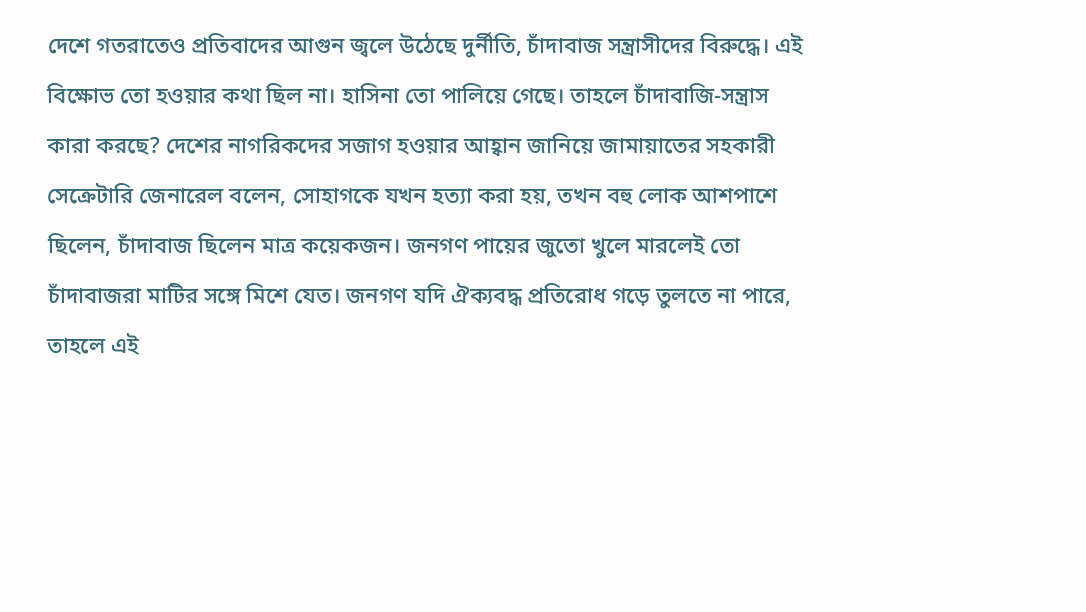দেশে গতরাতেও প্রতিবাদের আগুন জ্বলে উঠেছে দুর্নীতি, চাঁদাবাজ সন্ত্রাসীদের বিরুদ্ধে। এই বিক্ষোভ তো হওয়ার কথা ছিল না। হাসিনা তো পালিয়ে গেছে। তাহলে চাঁদাবাজি-সন্ত্রাস কারা করছে? দেশের নাগরিকদের সজাগ হওয়ার আহ্বান জানিয়ে জামায়াতের সহকারী সেক্রেটারি জেনারেল বলেন, সোহাগকে যখন হত্যা করা হয়, তখন বহু লোক আশপাশে ছিলেন, চাঁদাবাজ ছিলেন মাত্র কয়েকজন। জনগণ পায়ের জুতো খুলে মারলেই তো চাঁদাবাজরা মাটির সঙ্গে মিশে যেত। জনগণ যদি ঐক্যবদ্ধ প্রতিরোধ গড়ে তুলতে না পারে, তাহলে এই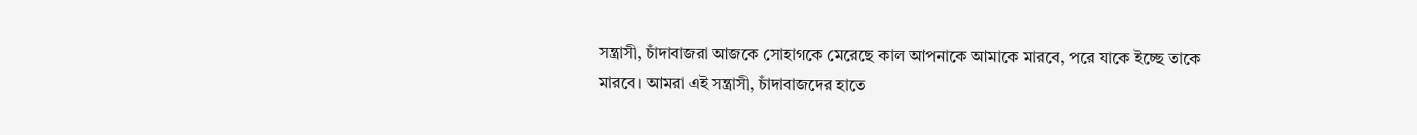সন্ত্রাসী, চাঁদাবাজরা আজকে সোহাগকে মেরেছে কাল আপনাকে আমাকে মারবে, পরে যাকে ইচ্ছে তাকে মারবে। আমরা এই সন্ত্রাসী, চাঁদাবাজদের হাতে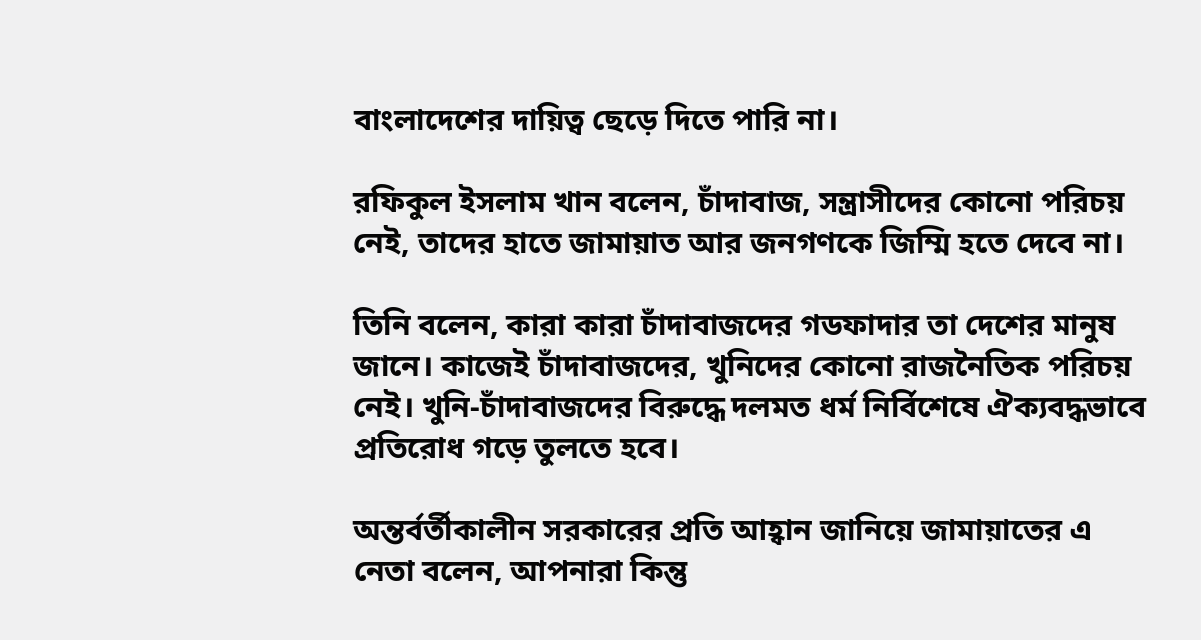বাংলাদেশের দায়িত্ব ছেড়ে দিতে পারি না।

রফিকুল ইসলাম খান বলেন, চাঁদাবাজ, সন্ত্রাসীদের কোনো পরিচয় নেই, তাদের হাতে জামায়াত আর জনগণকে জিম্মি হতে দেবে না।

তিনি বলেন, কারা কারা চাঁদাবাজদের গডফাদার তা দেশের মানুষ জানে। কাজেই চাঁদাবাজদের, খুনিদের কোনো রাজনৈতিক পরিচয় নেই। খুনি-চাঁদাবাজদের বিরুদ্ধে দলমত ধর্ম নির্বিশেষে ঐক্যবদ্ধভাবে প্রতিরোধ গড়ে তুলতে হবে।

অন্তর্বর্তীকালীন সরকারের প্রতি আহ্বান জানিয়ে জামায়াতের এ নেতা বলেন, আপনারা কিন্তু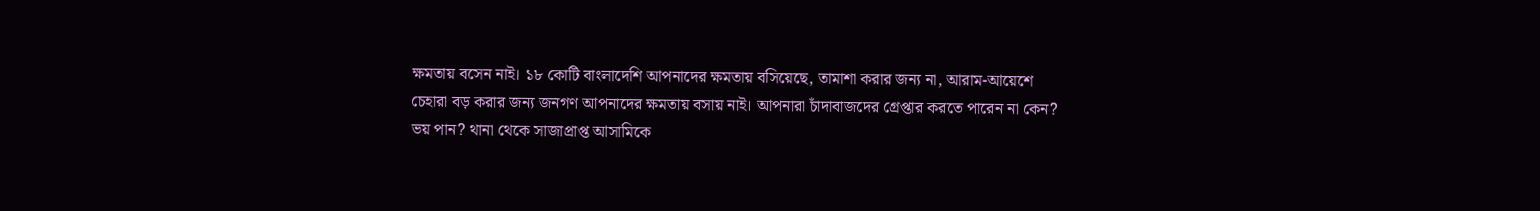ক্ষমতায় বসেন নাই। ১৮ কোটি বাংলাদেশি আপনাদের ক্ষমতায় বসিয়েছে, তামাশা করার জন্য না, আরাম-আয়েশে চেহারা বড় করার জন্য জনগণ আপনাদের ক্ষমতায় বসায় নাই। আপনারা চাঁদাবাজদের গ্রেপ্তার করতে পারেন না কেন? ভয় পান? থানা থেকে সাজাপ্রাপ্ত আসামিকে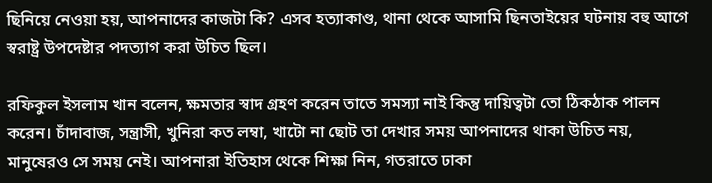ছিনিয়ে নেওয়া হয়, আপনাদের কাজটা কি? এসব হত্যাকাণ্ড, থানা থেকে আসামি ছিনতাইয়ের ঘটনায় বহু আগে স্বরাষ্ট্র উপদেষ্টার পদত্যাগ করা উচিত ছিল।

রফিকুল ইসলাম খান বলেন, ক্ষমতার স্বাদ গ্রহণ করেন তাতে সমস্যা নাই কিন্তু দায়িত্বটা তো ঠিকঠাক পালন করেন। চাঁদাবাজ, সন্ত্রাসী, খুনিরা কত লম্বা, খাটো না ছোট তা দেখার সময় আপনাদের থাকা উচিত নয়, মানুষেরও সে সময় নেই। আপনারা ইতিহাস থেকে শিক্ষা নিন, গতরাতে ঢাকা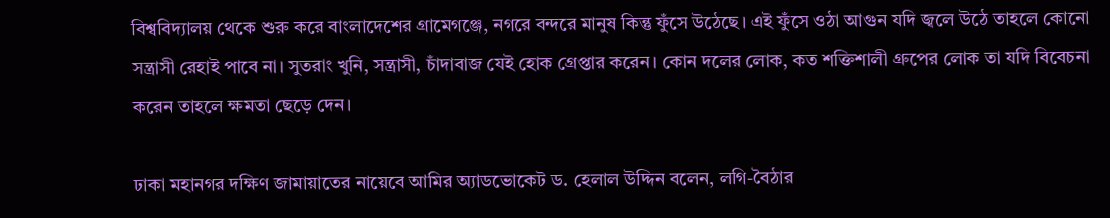বিশ্ববিদ্যালয় থেকে শুরু করে বাংলাদেশের গ্রামেগঞ্জে, নগরে বন্দরে মানুষ কিন্তু ফুঁসে উঠেছে। এই ফুঁসে ওঠা আগুন যদি জ্বলে উঠে তাহলে কোনো সন্ত্রাসী রেহাই পাবে না। সুতরাং খুনি, সন্ত্রাসী, চাঁদাবাজ যেই হোক গ্রেপ্তার করেন। কোন দলের লোক, কত শক্তিশালী গ্রুপের লোক তা যদি বিবেচনা করেন তাহলে ক্ষমতা ছেড়ে দেন।

ঢাকা মহানগর দক্ষিণ জামায়াতের নায়েবে আমির অ্যাডভোকেট ড. হেলাল উদ্দিন বলেন, লগি-বৈঠার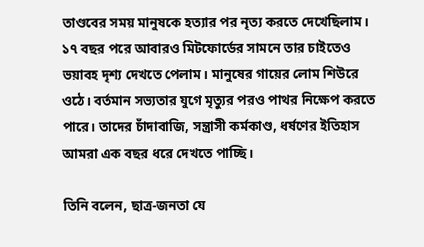তাণ্ডবের সময় মানুষকে হত্যার পর নৃত্য করতে দেখেছিলাম। ১৭ বছর পরে আবারও মিটফোর্ডের সামনে তার চাইতেও ভয়াবহ দৃশ্য দেখতে পেলাম। মানুষের গায়ের লোম শিউরে ওঠে। বর্তমান সভ্যতার যুগে মৃত্যুর পরও পাথর নিক্ষেপ করতে পারে। তাদের চাঁদাবাজি, সন্ত্রাসী কর্মকাণ্ড, ধর্ষণের ইতিহাস আমরা এক বছর ধরে দেখতে পাচ্ছি।

তিনি বলেন, ছাত্র-জনতা যে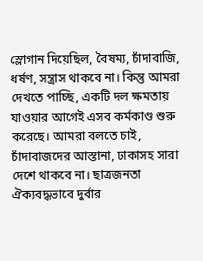স্লোগান দিয়েছিল, বৈষম্য, চাঁদাবাজি, ধর্ষণ, সন্ত্রাস থাকবে না। কিন্তু আমরা দেখতে পাচ্ছি, একটি দল ক্ষমতায় যাওয়ার আগেই এসব কর্মকাণ্ড শুরু করেছে। আমরা বলতে চাই, চাঁদাবাজদের আস্তানা, ঢাকাসহ সারা দেশে থাকবে না। ছাত্রজনতা ঐক্যবদ্ধভাবে দুর্বার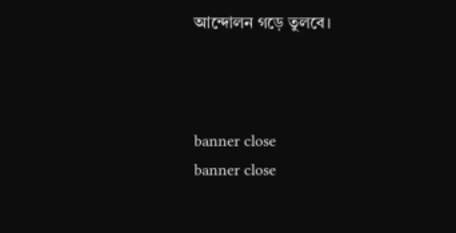আন্দোলন গড়ে তুলবে।



banner close
banner close